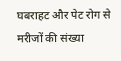घबराहट और पेट रोग से मरीजों की संख्या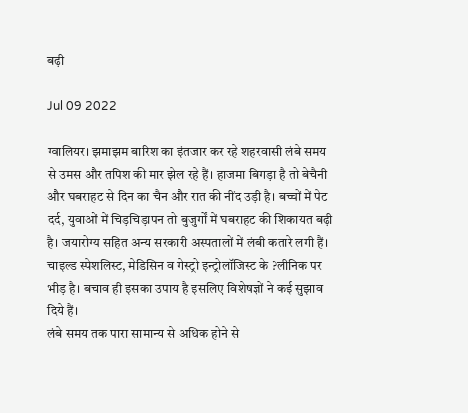बढ़ी

Jul 09 2022

ग्वालियर। झमाझम बारिश का इंतजार कर रहे शहरवासी लंबे समय से उमस और तपिश की मार झेल रहे हैं। हाजमा बिगड़ा है तो बेचैनी और घबराहट से दिन का चैन और रात की नींद उड़ी है। बच्चों में पेट दर्द, युवाओं में चिड़चिड़ापन तो बुजुर्गों में घबराहट की शिकायत बढ़ी है। जयारोग्य सहित अन्य सरकारी अस्पतालों में लंबी कतारे लगी हैं। चाइल्ड स्पेशलिस्ट, मेडिसिन व गेस्ट्रो इन्ट्रोलॉजिस्ट के ?लीनिक पर भीड़ है। बचाव ही इसका उपाय है इसलिए विशेषज्ञों ने कई सुझाव दिये हैं।
लंबे समय तक पारा सामान्य से अधिक होने से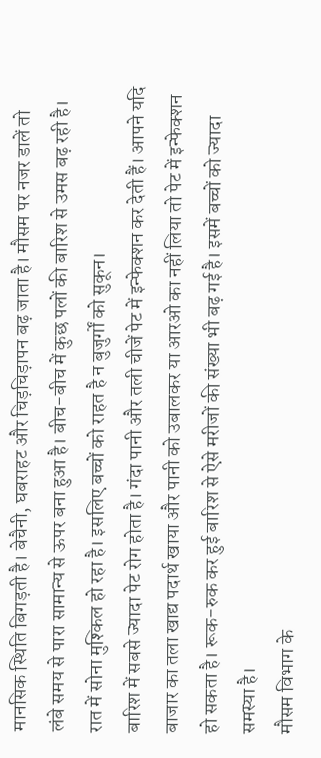मानसिक स्थिति बिगड़ती है। बेचैनी, घबराहट और चिड़चिड़ापन बढ़ जाता है। मौसम पर नजर डालें तो लंबे समय से पारा सामान्य से ऊपर बना हुआ है। बीच-बीच में कुछ पलों की बारिश से उमस बढ़ रही है। रात में सोना मुश्किल हो रहा है। इसलिए बच्चों को राहत है न बुजुर्गों को सुकून।
बारिश में सबसे ज्यादा पेट रोग होता है। गंदा पानी और तली चीजें पेट में इन्फेक्शन कर देती हैं। आपने यदि बाजार का तला खाद्य पदार्थ खाया और पानी को उबालकर या आरओ का नहीं लिया तो पेट में इन्फेक्शन हो सकता है। रूक-रुक कर हुई बारिश से ऐसे मरीजों की संख्या भी बढ़ गई है। इसमें बच्चों को ज्यादा समस्या है।
मौसम विभाग के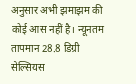अनुसार अभी झमाझम की कोई आस नहीं है। न्यूनतम तापमान 28.8 डिग्री सेल्सियस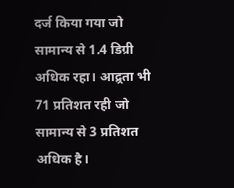दर्ज किया गया जो सामान्य से 1.4 डिग्री अधिक रहा। आद्र्रता भी 71 प्रतिशत रही जो सामान्य से 3 प्रतिशत अधिक है।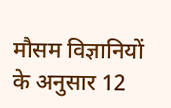मौसम विज्ञानियों के अनुसार 12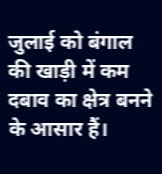जुलाई को बंगाल की खाड़ी में कम दबाव का क्षेत्र बनने के आसार हैं।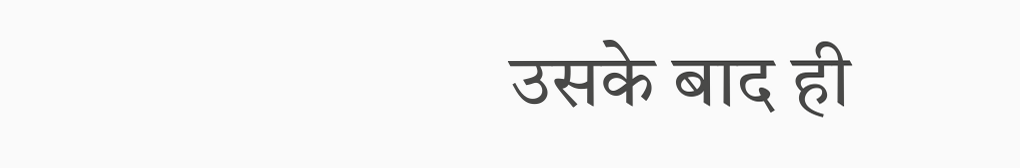उसके बाद ही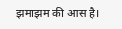झमाझम की आस है।